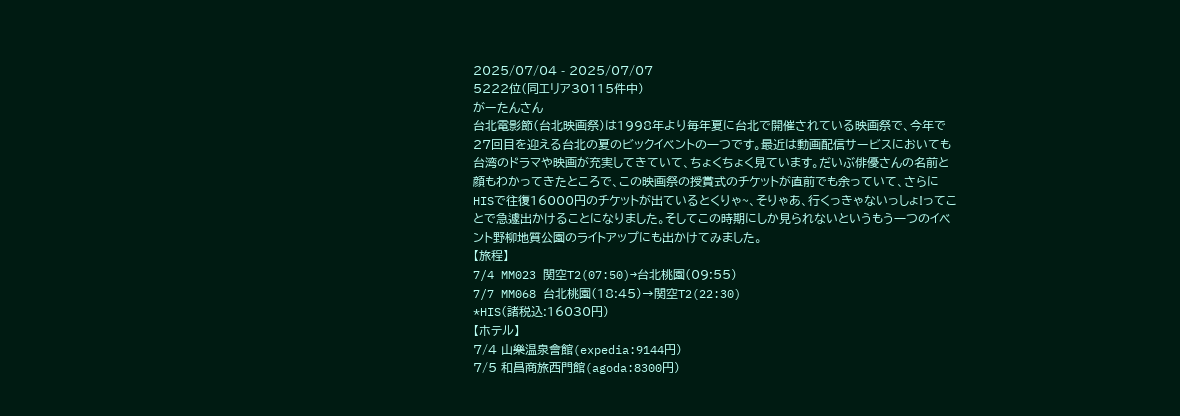2025/07/04 - 2025/07/07
5222位(同エリア30115件中)
がーたんさん
台北電影節(台北映画祭)は1998年より毎年夏に台北で開催されている映画祭で、今年で27回目を迎える台北の夏のビックイベントの一つです。最近は動画配信サービスにおいても台湾のドラマや映画が充実してきていて、ちょくちょく見ています。だいぶ俳優さんの名前と顔もわかってきたところで、この映画祭の授賞式のチケットが直前でも余っていて、さらにHISで往復16000円のチケットが出ているとくりゃ~、そりゃあ、行くっきゃないっしょ!ってことで急遽出かけることになりました。そしてこの時期にしか見られないというもう一つのイベント野柳地質公園のライトアップにも出かけてみました。
【旅程】
7/4 MM023 関空T2(07:50)→台北桃園(09:55)
7/7 MM068 台北桃園(18:45)→関空T2(22:30)
*HIS(諸税込:16030円)
【ホテル】
7/4 山樂温泉會館(expedia:9144円)
7/5 和昌商旅西門館(agoda:8300円)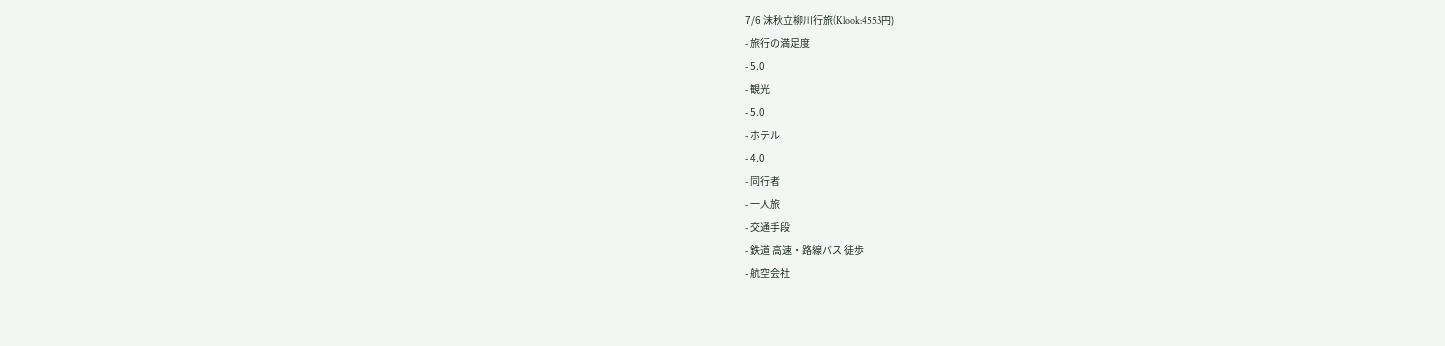7/6 沫秋立柳川行旅(Klook:4553円)
- 旅行の満足度
- 5.0
- 観光
- 5.0
- ホテル
- 4.0
- 同行者
- 一人旅
- 交通手段
- 鉄道 高速・路線バス 徒歩
- 航空会社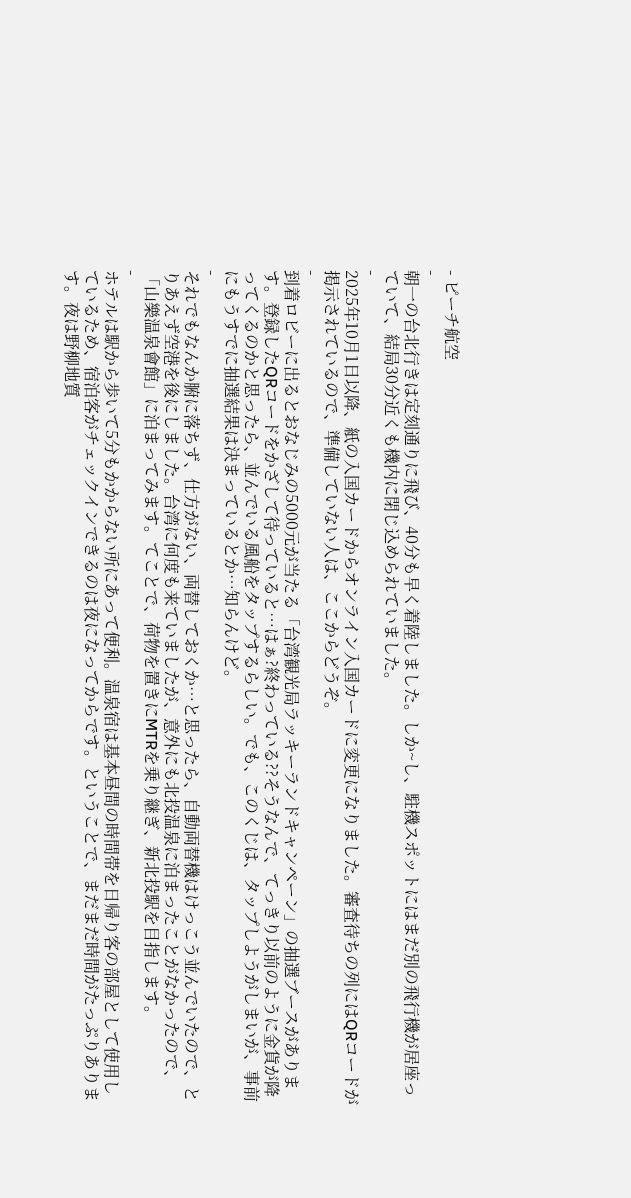- ピーチ航空
-
朝一の台北行きは定刻通りに飛び、40分も早く着陸しました。しか~し、駐機スポットにはまだ別の飛行機が居座っていて、結局30分近くも機内に閉じ込められていました。
-
2025年10月1日以降、紙の入国カードからオンライン入国カードに変更になりました。審査待ちの列にはQRコードが掲示されているので、準備していない人は、ここからどうぞ。
-
到着ロビーに出るとおなじみの5000元が当たる「台湾観光局ラッキーランドキャンペーン」の抽選ブースがあります。登録したQRコードをかざして待っていると…はぁ?終わっている??そうなんで、てっきり以前のように金貨が降ってくるのかと思ったら、並んでいる風船をタップするらしい。でも、このくじは、タップしようがしまいが、事前にもうすでに抽選結果は決まっているとか…知らんけど。
-
それでもなんか腑に落ちず、仕方がない、両替しておくか…と思ったら、自動両替機はけっこう並んでいたので、とりあえず空港を後にしました。台湾に何度も来ていましたが、意外にも北投温泉に泊まったことがなかったので、「山樂温泉會館」に泊まってみます。てことで、荷物を置きにMTRを乗り継ぎ、新北投駅を目指します。
-
ホテルは駅から歩いて5分もかからない所にあって便利。温泉宿は基本昼間の時間帯を日帰り客の部屋として使用しているため、宿泊客がチェックインできるのは夜になってからです。ということで、まだまだ時間がたっぷりあります。夜は野柳地質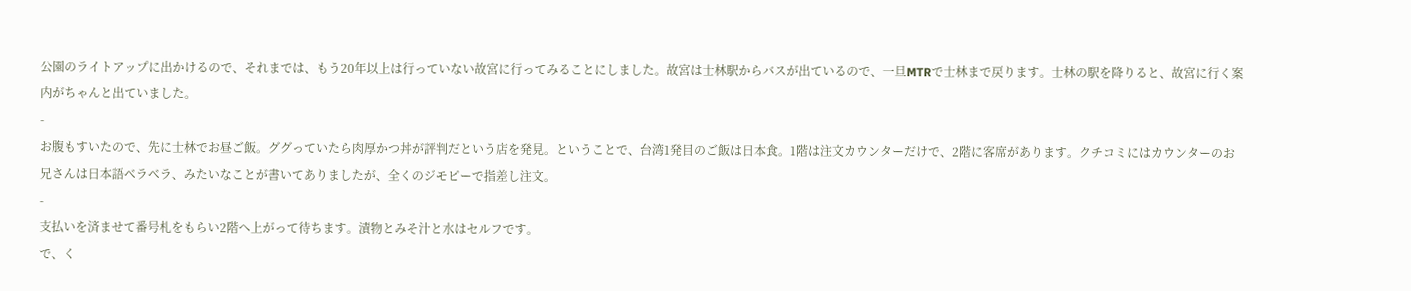公園のライトアップに出かけるので、それまでは、もう20年以上は行っていない故宮に行ってみることにしました。故宮は士林駅からバスが出ているので、一旦MTRで士林まで戻ります。士林の駅を降りると、故宮に行く案内がちゃんと出ていました。
-
お腹もすいたので、先に士林でお昼ご飯。ググっていたら肉厚かつ丼が評判だという店を発見。ということで、台湾1発目のご飯は日本食。1階は注文カウンターだけで、2階に客席があります。クチコミにはカウンターのお兄さんは日本語ベラベラ、みたいなことが書いてありましたが、全くのジモピーで指差し注文。
-
支払いを済ませて番号札をもらい2階へ上がって待ちます。漬物とみそ汁と水はセルフです。
で、く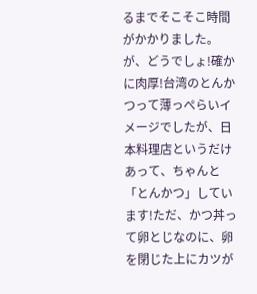るまでそこそこ時間がかかりました。が、どうでしょ!確かに肉厚!台湾のとんかつって薄っぺらいイメージでしたが、日本料理店というだけあって、ちゃんと「とんかつ」しています!ただ、かつ丼って卵とじなのに、卵を閉じた上にカツが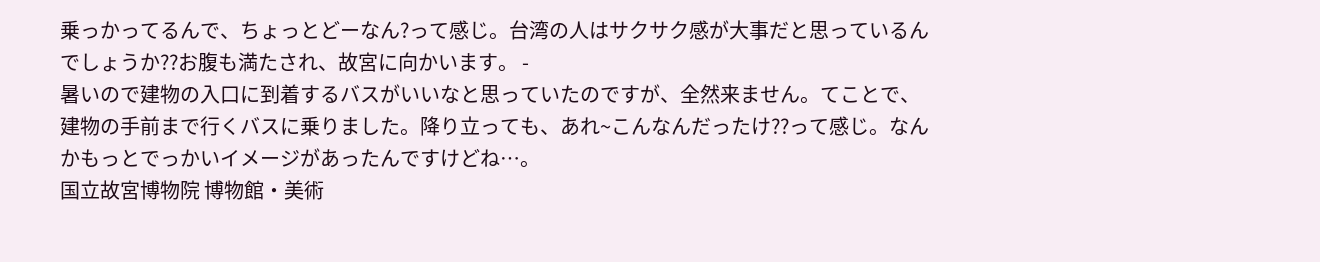乗っかってるんで、ちょっとどーなん?って感じ。台湾の人はサクサク感が大事だと思っているんでしょうか??お腹も満たされ、故宮に向かいます。 -
暑いので建物の入口に到着するバスがいいなと思っていたのですが、全然来ません。てことで、建物の手前まで行くバスに乗りました。降り立っても、あれ~こんなんだったけ??って感じ。なんかもっとでっかいイメージがあったんですけどね…。
国立故宮博物院 博物館・美術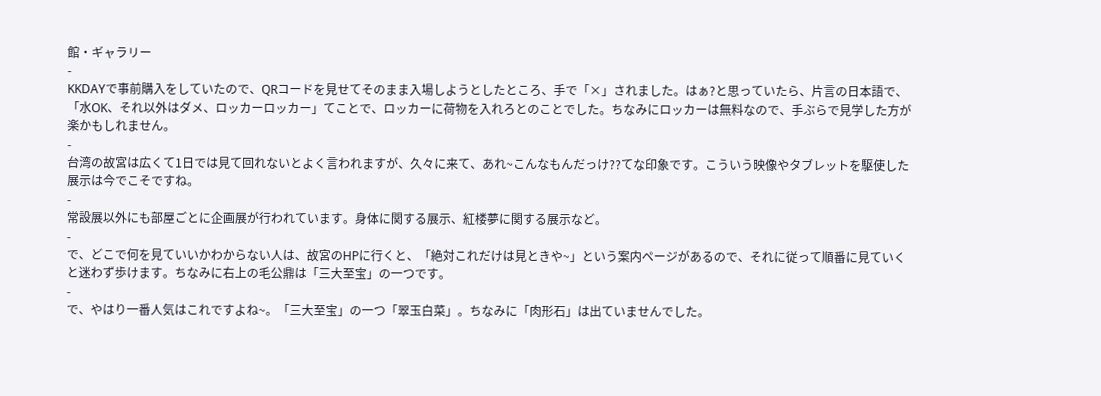館・ギャラリー
-
KKDAYで事前購入をしていたので、QRコードを見せてそのまま入場しようとしたところ、手で「×」されました。はぁ?と思っていたら、片言の日本語で、「水OK、それ以外はダメ、ロッカーロッカー」てことで、ロッカーに荷物を入れろとのことでした。ちなみにロッカーは無料なので、手ぶらで見学した方が楽かもしれません。
-
台湾の故宮は広くて1日では見て回れないとよく言われますが、久々に来て、あれ~こんなもんだっけ??てな印象です。こういう映像やタブレットを駆使した展示は今でこそですね。
-
常設展以外にも部屋ごとに企画展が行われています。身体に関する展示、紅楼夢に関する展示など。
-
で、どこで何を見ていいかわからない人は、故宮のHPに行くと、「絶対これだけは見ときや~」という案内ページがあるので、それに従って順番に見ていくと迷わず歩けます。ちなみに右上の毛公鼎は「三大至宝」の一つです。
-
で、やはり一番人気はこれですよね~。「三大至宝」の一つ「翠玉白菜」。ちなみに「肉形石」は出ていませんでした。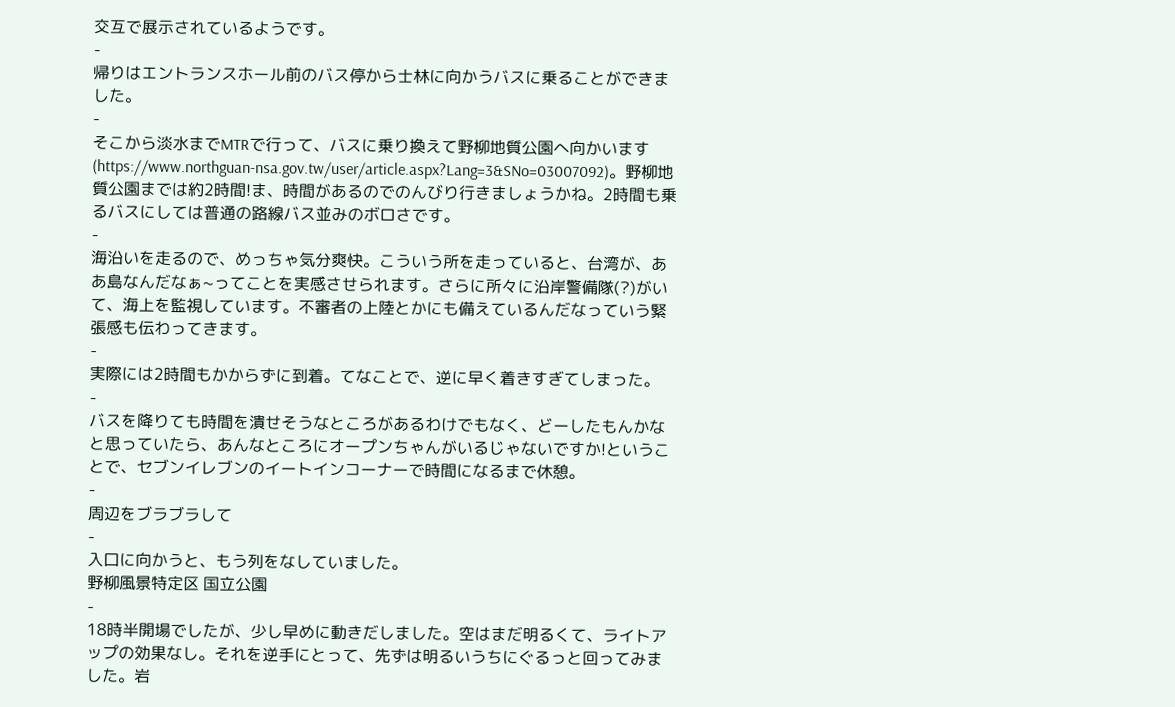交互で展示されているようです。
-
帰りはエントランスホール前のバス停から士林に向かうバスに乗ることができました。
-
そこから淡水までMTRで行って、バスに乗り換えて野柳地質公園へ向かいます(https://www.northguan-nsa.gov.tw/user/article.aspx?Lang=3&SNo=03007092)。野柳地質公園までは約2時間!ま、時間があるのでのんびり行きましょうかね。2時間も乗るバスにしては普通の路線バス並みのボロさです。
-
海沿いを走るので、めっちゃ気分爽快。こういう所を走っていると、台湾が、ああ島なんだなぁ~ってことを実感させられます。さらに所々に沿岸警備隊(?)がいて、海上を監視しています。不審者の上陸とかにも備えているんだなっていう緊張感も伝わってきます。
-
実際には2時間もかからずに到着。てなことで、逆に早く着きすぎてしまった。
-
バスを降りても時間を潰せそうなところがあるわけでもなく、どーしたもんかなと思っていたら、あんなところにオープンちゃんがいるじゃないですか!ということで、セブンイレブンのイートインコーナーで時間になるまで休憩。
-
周辺をブラブラして
-
入口に向かうと、もう列をなしていました。
野柳風景特定区 国立公園
-
18時半開場でしたが、少し早めに動きだしました。空はまだ明るくて、ライトアップの効果なし。それを逆手にとって、先ずは明るいうちにぐるっと回ってみました。岩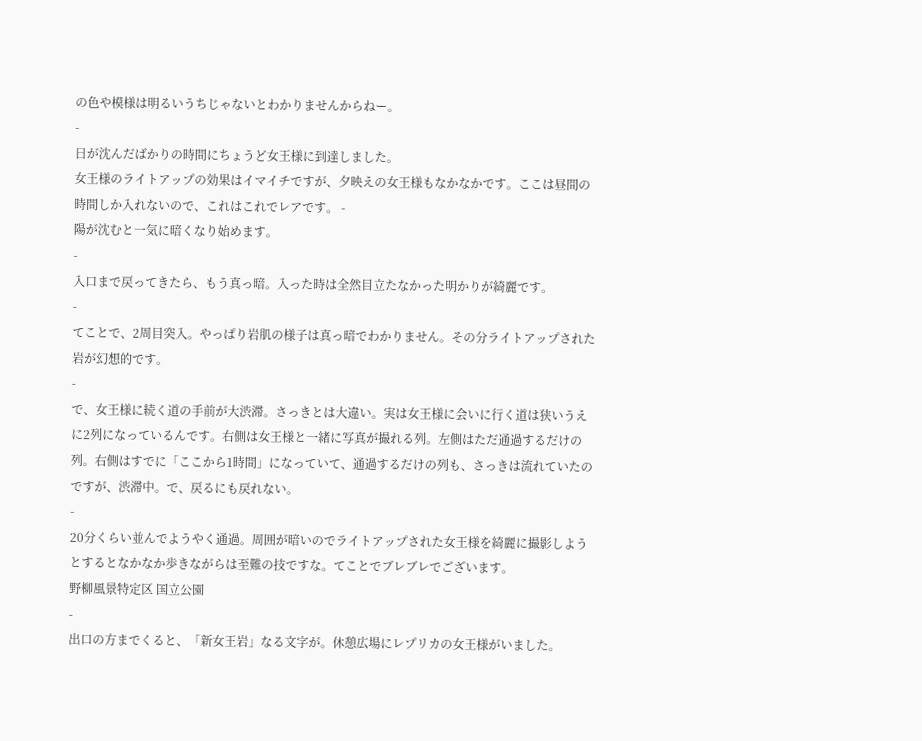の色や模様は明るいうちじゃないとわかりませんからねー。
-
日が沈んだばかりの時間にちょうど女王様に到達しました。
女王様のライトアップの効果はイマイチですが、夕映えの女王様もなかなかです。ここは昼間の時間しか入れないので、これはこれでレアです。 -
陽が沈むと一気に暗くなり始めます。
-
入口まで戻ってきたら、もう真っ暗。入った時は全然目立たなかった明かりが綺麗です。
-
てことで、2周目突入。やっぱり岩肌の様子は真っ暗でわかりません。その分ライトアップされた岩が幻想的です。
-
で、女王様に続く道の手前が大渋滞。さっきとは大違い。実は女王様に会いに行く道は狭いうえに2列になっているんです。右側は女王様と一緒に写真が撮れる列。左側はただ通過するだけの列。右側はすでに「ここから1時間」になっていて、通過するだけの列も、さっきは流れていたのですが、渋滞中。で、戻るにも戻れない。
-
20分くらい並んでようやく通過。周囲が暗いのでライトアップされた女王様を綺麗に撮影しようとするとなかなか歩きながらは至難の技ですな。てことでブレブレでございます。
野柳風景特定区 国立公園
-
出口の方までくると、「新女王岩」なる文字が。休憩広場にレプリカの女王様がいました。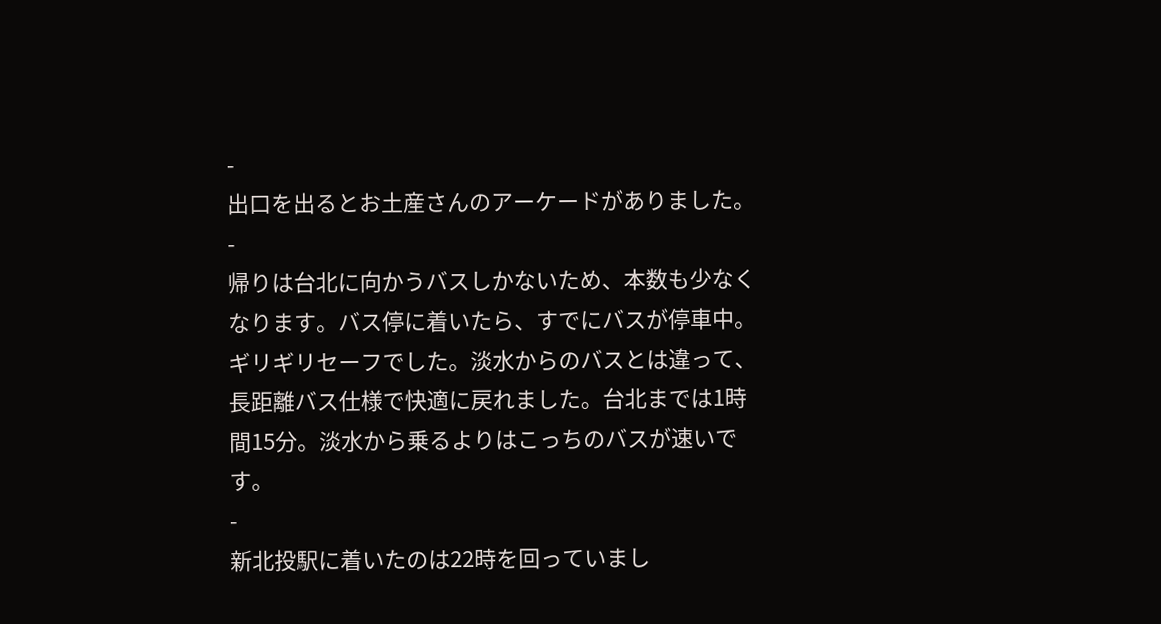-
出口を出るとお土産さんのアーケードがありました。
-
帰りは台北に向かうバスしかないため、本数も少なくなります。バス停に着いたら、すでにバスが停車中。ギリギリセーフでした。淡水からのバスとは違って、長距離バス仕様で快適に戻れました。台北までは1時間15分。淡水から乗るよりはこっちのバスが速いです。
-
新北投駅に着いたのは22時を回っていまし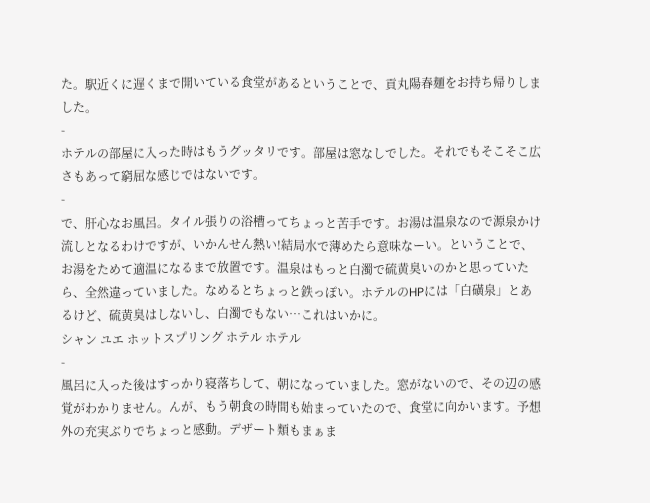た。駅近くに遅くまで開いている食堂があるということで、貢丸陽春麺をお持ち帰りしました。
-
ホテルの部屋に入った時はもうグッタリです。部屋は窓なしでした。それでもそこそこ広さもあって窮屈な感じではないです。
-
で、肝心なお風呂。タイル張りの浴槽ってちょっと苦手です。お湯は温泉なので源泉かけ流しとなるわけですが、いかんせん熱い!結局水で薄めたら意味なーい。ということで、お湯をためて適温になるまで放置です。温泉はもっと白濁で硫黄臭いのかと思っていたら、全然違っていました。なめるとちょっと鉄っぽい。ホテルのHPには「白磺泉」とあるけど、硫黄臭はしないし、白濁でもない…これはいかに。
シャン ユエ ホットスプリング ホテル ホテル
-
風呂に入った後はすっかり寝落ちして、朝になっていました。窓がないので、その辺の感覚がわかりません。んが、もう朝食の時間も始まっていたので、食堂に向かいます。予想外の充実ぶりでちょっと感動。デザート類もまぁま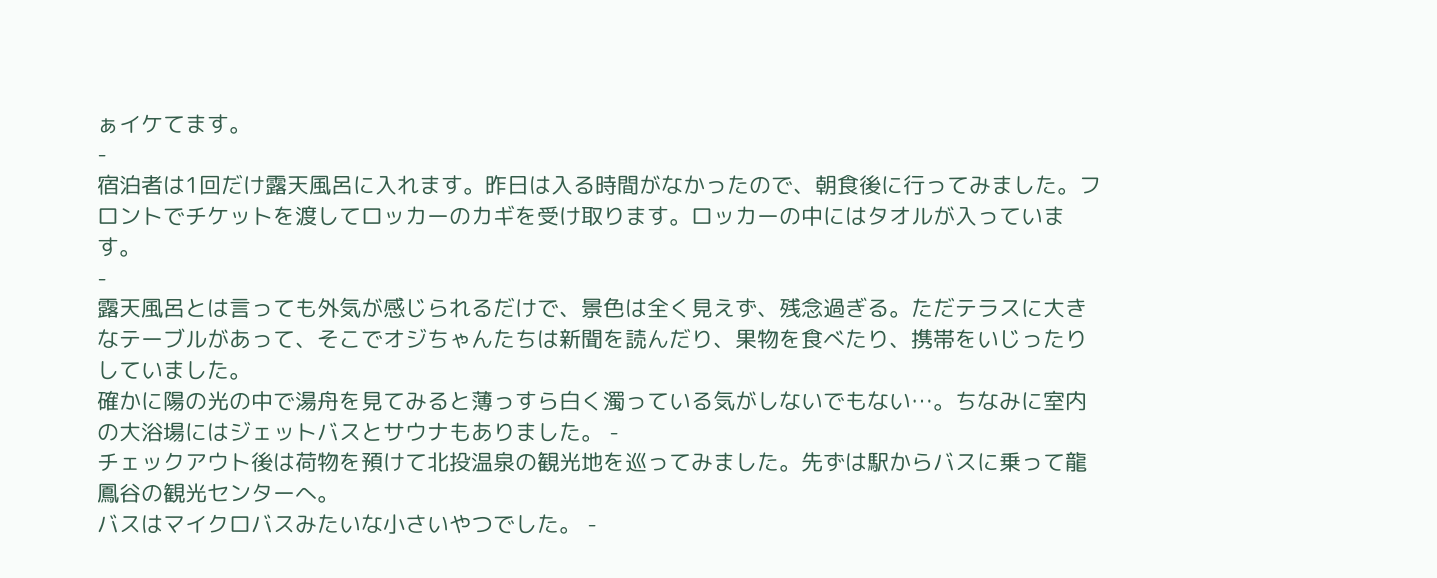ぁイケてます。
-
宿泊者は1回だけ露天風呂に入れます。昨日は入る時間がなかったので、朝食後に行ってみました。フロントでチケットを渡してロッカーのカギを受け取ります。ロッカーの中にはタオルが入っています。
-
露天風呂とは言っても外気が感じられるだけで、景色は全く見えず、残念過ぎる。ただテラスに大きなテーブルがあって、そこでオジちゃんたちは新聞を読んだり、果物を食べたり、携帯をいじったりしていました。
確かに陽の光の中で湯舟を見てみると薄っすら白く濁っている気がしないでもない…。ちなみに室内の大浴場にはジェットバスとサウナもありました。 -
チェックアウト後は荷物を預けて北投温泉の観光地を巡ってみました。先ずは駅からバスに乗って龍鳳谷の観光センターへ。
バスはマイクロバスみたいな小さいやつでした。 -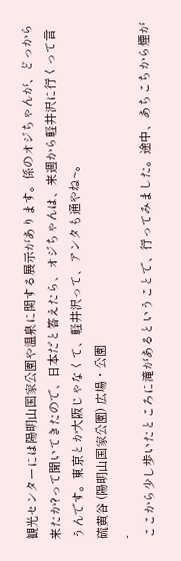観光センターには陽明山国家公園や温泉に関する展示があります。係のオジちゃんが、どっから来たか?って聞いてきたので、日本だと答えたら、オジちゃんは、来週から軽井沢に行くって言うんです。東京とか大阪じゃなくて、軽井沢って、アンタも通やね~。
硫黄谷 (陽明山国家公園) 広場・公園
-
ここから少し歩いたところに滝があるということで、行ってみました。途中、あちこちから煙が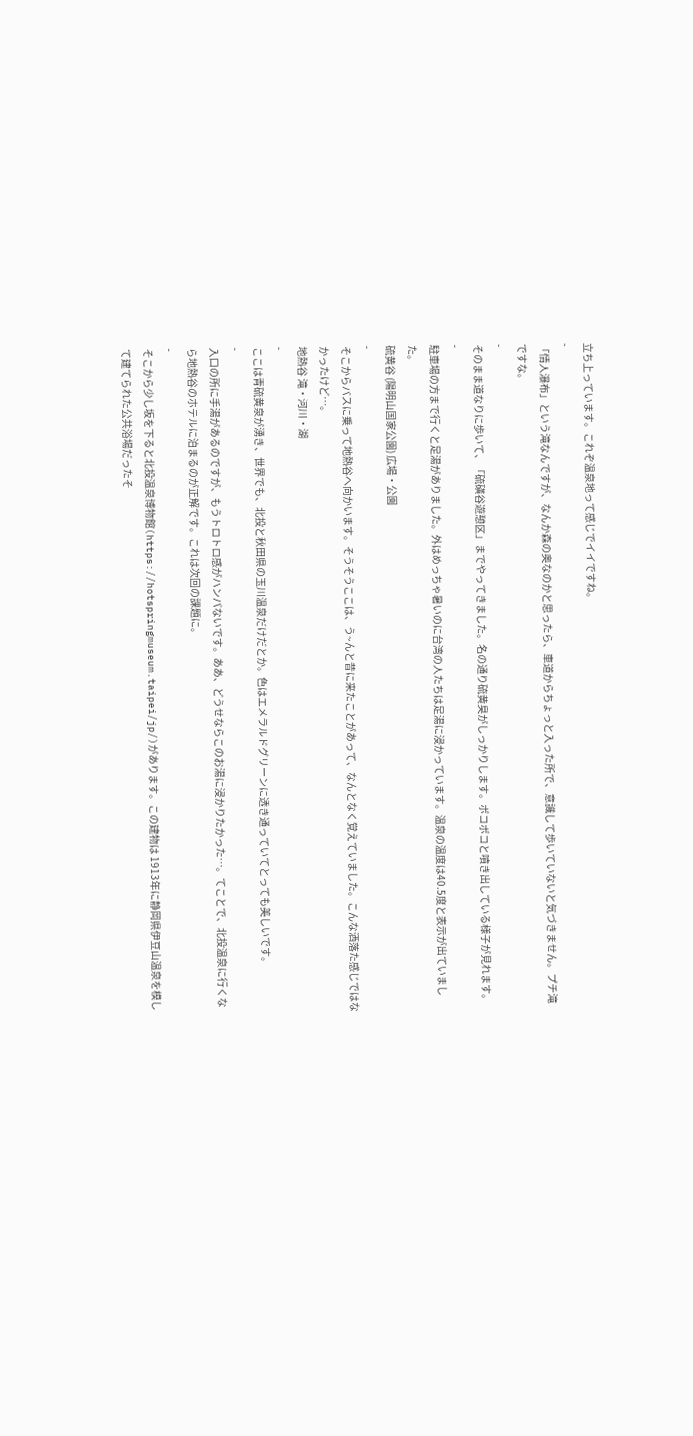立ち上っています。これぞ温泉地って感じでイイですね。
-
「情人瀑布」という滝なんですが、なんか森の奥なのかと思ったら、車道からちょっと入った所で、意識して歩いていないと気づきません。プチ滝ですな。
-
そのまま道なりに歩いて、「硫磺谷遊憩区」までやってきました。名の通り硫黄臭がしっかりします。ボコボコと噴き出している様子が見れます。
-
駐車場の方まで行くと足湯がありました。外はめっちゃ暑いのに台湾の人たちは足湯に浸かっています。温泉の温度は40.5度と表示が出ていました。
硫黄谷 (陽明山国家公園) 広場・公園
-
そこからバスに乗って地熱谷へ向かいます。そうそうここは、う~んと昔に来たことがあって、なんとなく覚えていました。こんな洒落た感じではなかったけど…。
地熱谷 滝・河川・湖
-
ここは青硫黄泉が湧き、世界でも、北投と秋田県の玉川温泉だけだとか。色はエメラルドグリーンに透き通っていてとっても美しいです。
-
入口の所に手湯があるのですが、もうトロトロ感がハンパないです。ああ、どうせならこのお湯に浸かりたかった…。てことで、北投温泉に行くなら地熱谷のホテルに泊まるのが正解です。これは次回の課題に。
-
そこから少し坂を下ると北投温泉博物館(https://hotspringmuseum.taipei/jp/)があります。この建物は 1913年に静岡県伊豆山温泉を模して建てられた公共浴場だったそ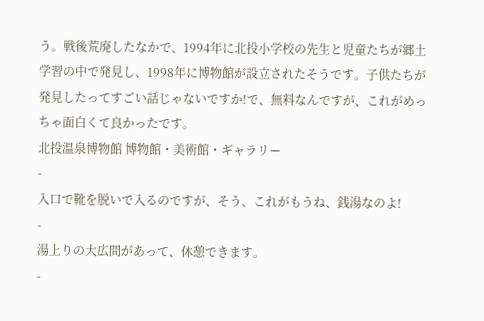う。戦後荒廃したなかで、1994年に北投小学校の先生と児童たちが郷土学習の中で発見し、1998年に博物館が設立されたそうです。子供たちが発見したってすごい話じゃないですか!で、無料なんですが、これがめっちゃ面白くて良かったです。
北投温泉博物館 博物館・美術館・ギャラリー
-
入口で靴を脱いで入るのですが、そう、これがもうね、銭湯なのよ!
-
湯上りの大広間があって、休憩できます。
-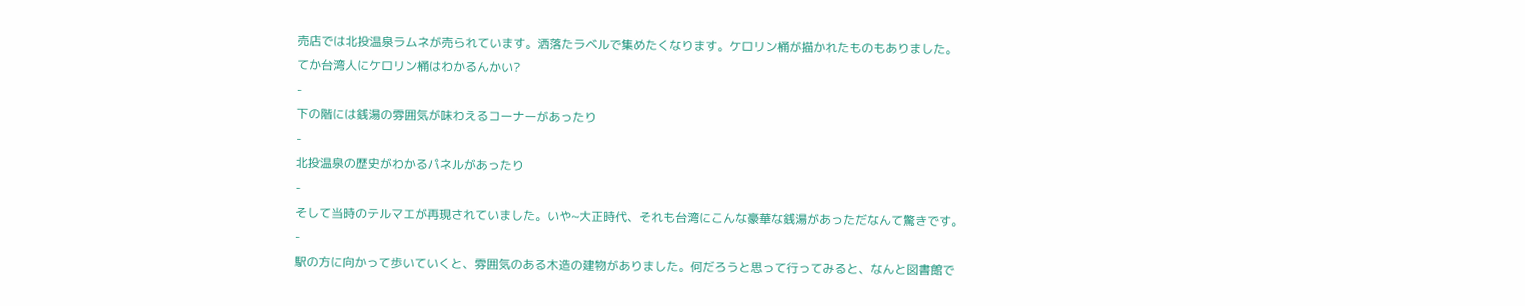売店では北投温泉ラムネが売られています。洒落たラベルで集めたくなります。ケロリン桶が描かれたものもありました。てか台湾人にケロリン桶はわかるんかい?
-
下の階には銭湯の雰囲気が味わえるコーナーがあったり
-
北投温泉の歴史がわかるパネルがあったり
-
そして当時のテルマエが再現されていました。いや~大正時代、それも台湾にこんな豪華な銭湯があっただなんて驚きです。
-
駅の方に向かって歩いていくと、雰囲気のある木造の建物がありました。何だろうと思って行ってみると、なんと図書館で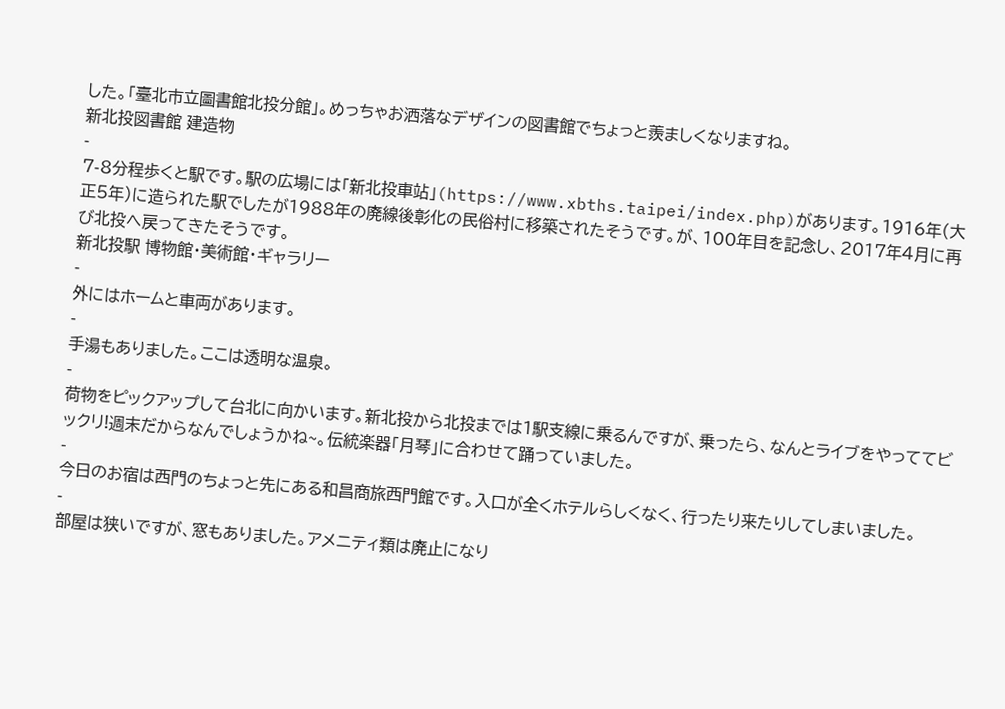した。「臺北市立圖書館北投分館」。めっちゃお洒落なデザインの図書館でちょっと羨ましくなりますね。
新北投図書館 建造物
-
7-8分程歩くと駅です。駅の広場には「新北投車站」(https://www.xbths.taipei/index.php)があります。1916年(大正5年)に造られた駅でしたが1988年の廃線後彰化の民俗村に移築されたそうです。が、100年目を記念し、2017年4月に再び北投へ戻ってきたそうです。
新北投駅 博物館・美術館・ギャラリー
-
外にはホームと車両があります。
-
手湯もありました。ここは透明な温泉。
-
荷物をピックアップして台北に向かいます。新北投から北投までは1駅支線に乗るんですが、乗ったら、なんとライブをやっててビックリ!週末だからなんでしょうかね~。伝統楽器「月琴」に合わせて踊っていました。
-
今日のお宿は西門のちょっと先にある和昌商旅西門館です。入口が全くホテルらしくなく、行ったり来たりしてしまいました。
-
部屋は狭いですが、窓もありました。アメニティ類は廃止になり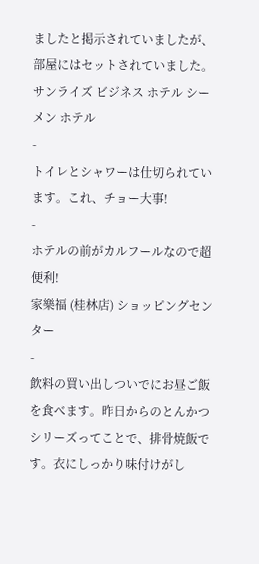ましたと掲示されていましたが、部屋にはセットされていました。
サンライズ ビジネス ホテル シーメン ホテル
-
トイレとシャワーは仕切られています。これ、チョー大事!
-
ホテルの前がカルフールなので超便利!
家樂福 (桂林店) ショッピングセンター
-
飲料の買い出しついでにお昼ご飯を食べます。昨日からのとんかつシリーズってことで、排骨焼飯です。衣にしっかり味付けがし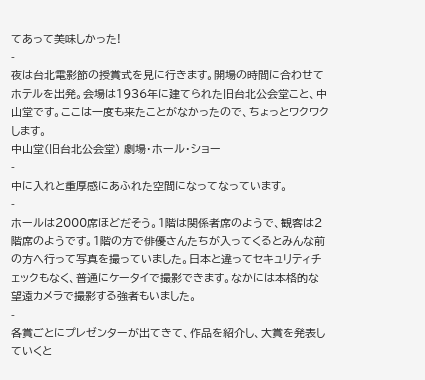てあって美味しかった!
-
夜は台北電影節の授賞式を見に行きます。開場の時間に合わせてホテルを出発。会場は1936年に建てられた旧台北公会堂こと、中山堂です。ここは一度も来たことがなかったので、ちょっとワクワクします。
中山堂(旧台北公会堂) 劇場・ホール・ショー
-
中に入れと重厚感にあふれた空間になってなっています。
-
ホールは2000席ほどだそう。1階は関係者席のようで、観客は2階席のようです。1階の方で俳優さんたちが入ってくるとみんな前の方へ行って写真を撮っていました。日本と違ってセキュリティチェックもなく、普通にケータイで撮影できます。なかには本格的な望遠カメラで撮影する強者もいました。
-
各賞ごとにプレゼンターが出てきて、作品を紹介し、大賞を発表していくと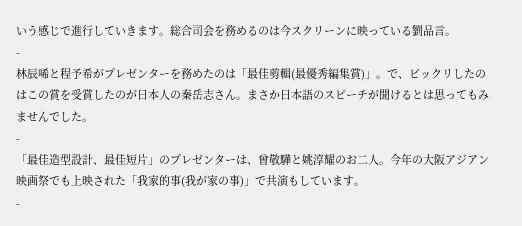いう感じで進行していきます。総合司会を務めるのは今スクリーンに映っている劉品言。
-
林辰唏と程予希がプレゼンターを務めたのは「最佳剪輯(最優秀編集賞)」。で、ビックリしたのはこの賞を受賞したのが日本人の秦岳志さん。まさか日本語のスピーチが聞けるとは思ってもみませんでした。
-
「最佳造型設計、最佳短片」のプレゼンターは、曾敬驊と姚淳耀のお二人。今年の大阪アジアン映画祭でも上映された「我家的事(我が家の事)」で共演もしています。
-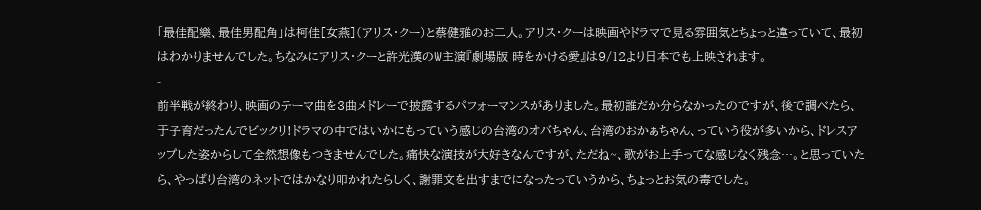「最佳配樂、最佳男配角」は柯佳[女燕](アリス・クー)と蔡健雅のお二人。アリス・クーは映画やドラマで見る雰囲気とちょっと違っていて、最初はわかりませんでした。ちなみにアリス・クーと許光漢のW主演『劇場版 時をかける愛』は9/12より日本でも上映されます。
-
前半戦が終わり、映画のテーマ曲を3曲メドレーで披露するパフォーマンスがありました。最初誰だか分らなかったのですが、後で調べたら、于子育だったんでビックリ!ドラマの中ではいかにもっていう感じの台湾のオバちゃん、台湾のおかぁちゃん、っていう役が多いから、ドレスアップした姿からして全然想像もつきませんでした。痛快な演技が大好きなんですが、ただね~、歌がお上手ってな感じなく残念…。と思っていたら、やっぱり台湾のネットではかなり叩かれたらしく、謝罪文を出すまでになったっていうから、ちょっとお気の毒でした。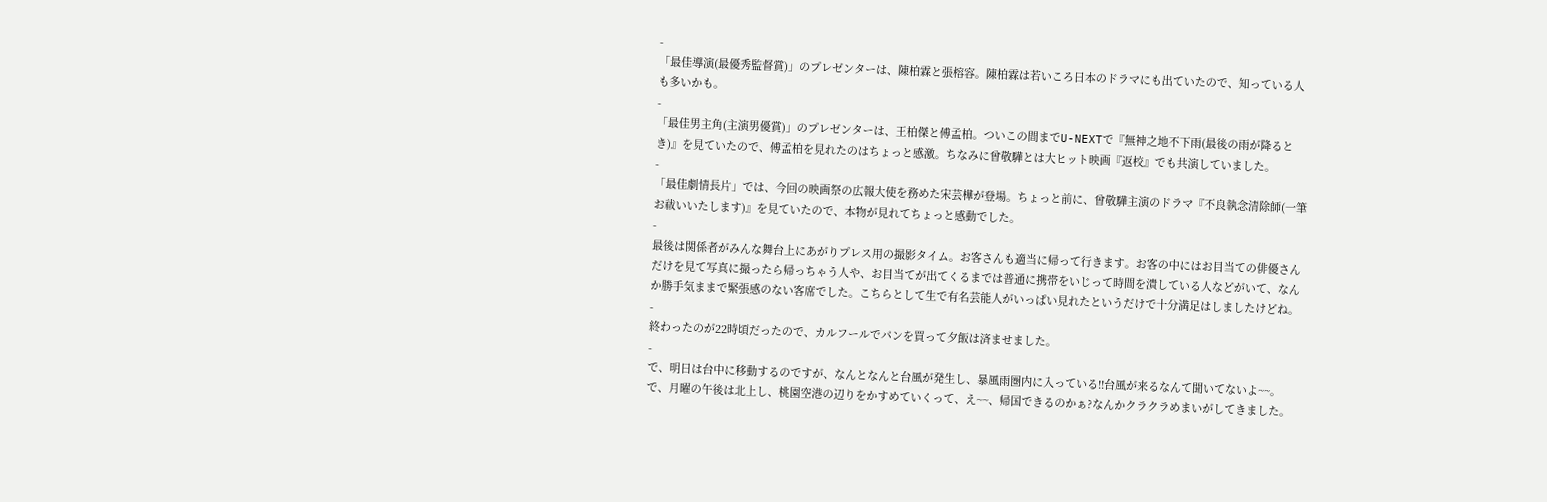-
「最佳導演(最優秀監督賞)」のプレゼンターは、陳柏霖と張榕容。陳柏霖は若いころ日本のドラマにも出ていたので、知っている人も多いかも。
-
「最佳男主角(主演男優賞)」のプレゼンターは、王柏傑と傅孟柏。ついこの間までU-NEXTで『無神之地不下雨(最後の雨が降るとき)』を見ていたので、傅孟柏を見れたのはちょっと感激。ちなみに曾敬驊とは大ヒット映画『返校』でも共演していました。
-
「最佳劇情長片」では、今回の映画祭の広報大使を務めた宋芸樺が登場。ちょっと前に、曾敬驊主演のドラマ『不良執念清除師(一筆お祓いいたします)』を見ていたので、本物が見れてちょっと感動でした。
-
最後は関係者がみんな舞台上にあがりプレス用の撮影タイム。お客さんも適当に帰って行きます。お客の中にはお目当ての俳優さんだけを見て写真に撮ったら帰っちゃう人や、お目当てが出てくるまでは普通に携帯をいじって時間を潰している人などがいて、なんか勝手気ままで緊張感のない客席でした。こちらとして生で有名芸能人がいっぱい見れたというだけで十分満足はしましたけどね。
-
終わったのが22時頃だったので、カルフールでパンを買って夕飯は済ませました。
-
で、明日は台中に移動するのですが、なんとなんと台風が発生し、暴風雨圏内に入っている!!台風が来るなんて聞いてないよ~~。で、月曜の午後は北上し、桃園空港の辺りをかすめていくって、え~~、帰国できるのかぁ?なんかクラクラめまいがしてきました。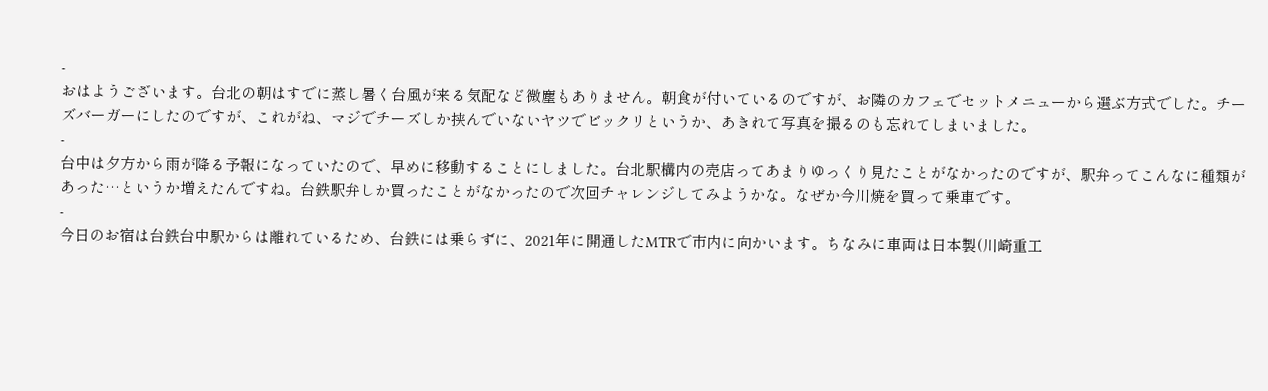-
おはようございます。台北の朝はすでに蒸し暑く台風が来る気配など微塵もありません。朝食が付いているのですが、お隣のカフェでセットメニューから選ぶ方式でした。チーズバーガーにしたのですが、これがね、マジでチーズしか挟んでいないヤツでビックリというか、あきれて写真を撮るのも忘れてしまいました。
-
台中は夕方から雨が降る予報になっていたので、早めに移動することにしました。台北駅構内の売店ってあまりゆっくり見たことがなかったのですが、駅弁ってこんなに種類があった…というか増えたんですね。台鉄駅弁しか買ったことがなかったので次回チャレンジしてみようかな。なぜか今川焼を買って乗車です。
-
今日のお宿は台鉄台中駅からは離れているため、台鉄には乗らずに、2021年に開通したMTRで市内に向かいます。ちなみに車両は日本製(川崎重工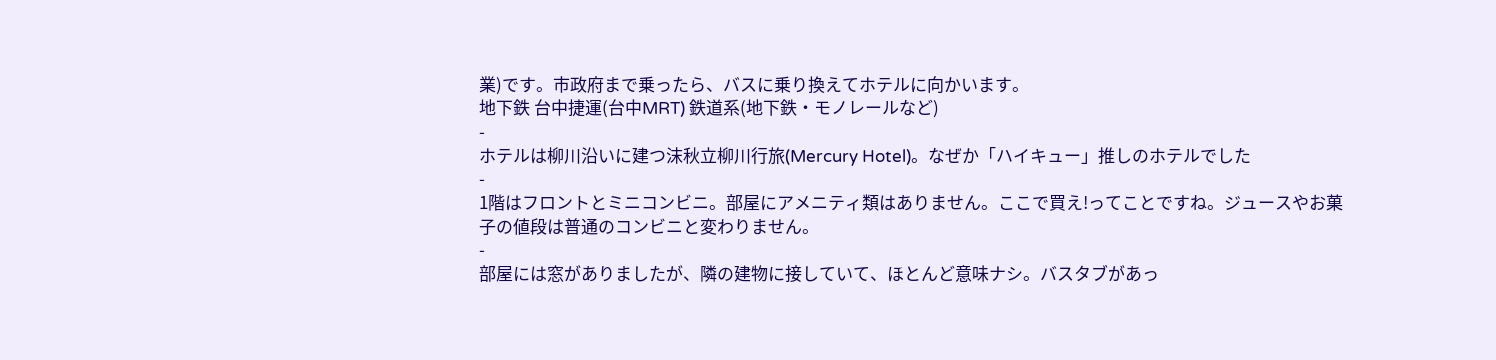業)です。市政府まで乗ったら、バスに乗り換えてホテルに向かいます。
地下鉄 台中捷運(台中MRT) 鉄道系(地下鉄・モノレールなど)
-
ホテルは柳川沿いに建つ沫秋立柳川行旅(Mercury Hotel)。なぜか「ハイキュー」推しのホテルでした
-
1階はフロントとミニコンビニ。部屋にアメニティ類はありません。ここで買え!ってことですね。ジュースやお菓子の値段は普通のコンビニと変わりません。
-
部屋には窓がありましたが、隣の建物に接していて、ほとんど意味ナシ。バスタブがあっ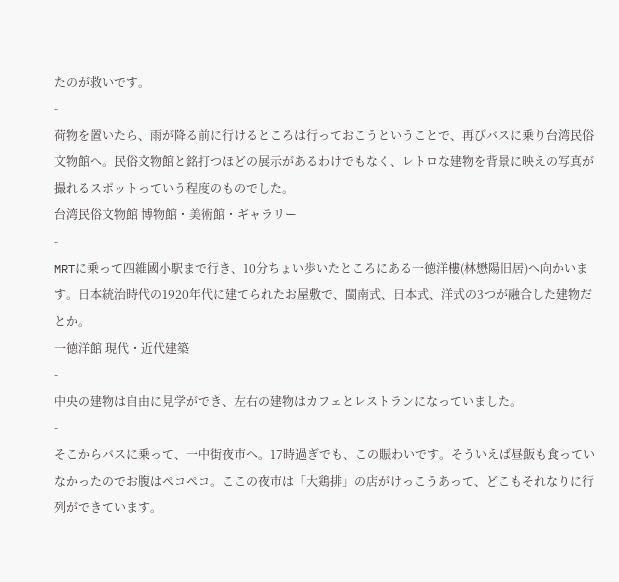たのが救いです。
-
荷物を置いたら、雨が降る前に行けるところは行っておこうということで、再びバスに乗り台湾民俗文物館へ。民俗文物館と銘打つほどの展示があるわけでもなく、レトロな建物を背景に映えの写真が撮れるスポットっていう程度のものでした。
台湾民俗文物館 博物館・美術館・ギャラリー
-
MRTに乗って四維國小駅まで行き、10分ちょい歩いたところにある一徳洋樓(林懋陽旧居)へ向かいます。日本統治時代の1920年代に建てられたお屋敷で、閩南式、日本式、洋式の3つが融合した建物だとか。
一徳洋館 現代・近代建築
-
中央の建物は自由に見学ができ、左右の建物はカフェとレストランになっていました。
-
そこからバスに乗って、一中街夜市へ。17時過ぎでも、この賑わいです。そういえば昼飯も食っていなかったのでお腹はペコペコ。ここの夜市は「大鶏排」の店がけっこうあって、どこもそれなりに行列ができています。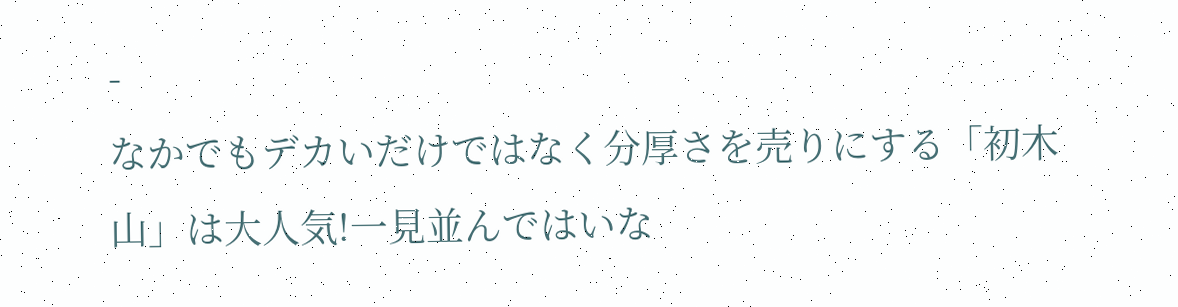-
なかでもデカいだけではなく分厚さを売りにする「初木山」は大人気!一見並んではいな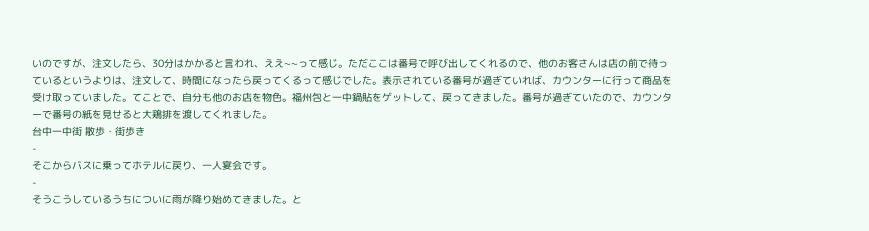いのですが、注文したら、30分はかかると言われ、ええ~~って感じ。ただここは番号で呼び出してくれるので、他のお客さんは店の前で待っているというよりは、注文して、時間になったら戻ってくるって感じでした。表示されている番号が過ぎていれば、カウンターに行って商品を受け取っていました。てことで、自分も他のお店を物色。福州包と一中鍋貼をゲットして、戻ってきました。番号が過ぎていたので、カウンターで番号の紙を見せると大鶏排を渡してくれました。
台中一中街 散歩・街歩き
-
そこからバスに乗ってホテルに戻り、一人宴会です。
-
そうこうしているうちについに雨が降り始めてきました。と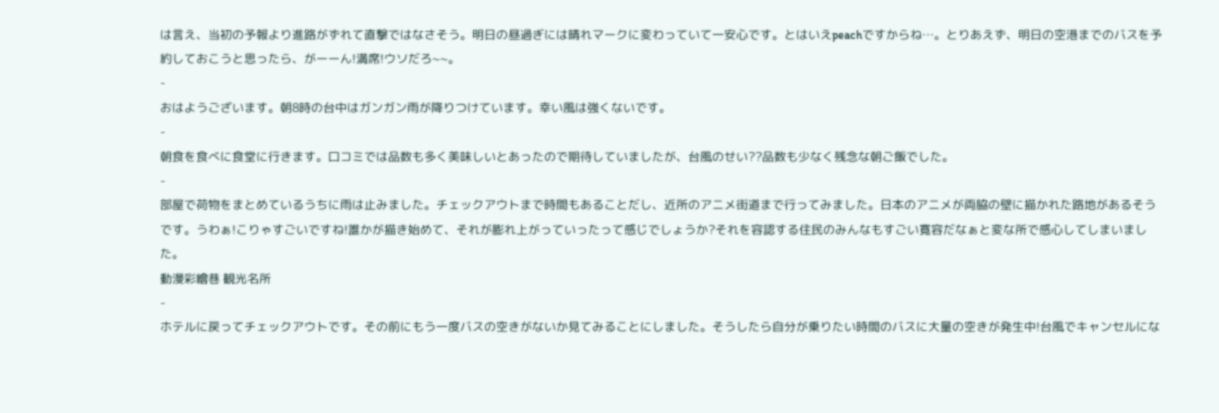は言え、当初の予報より進路がずれて直撃ではなさそう。明日の昼過ぎには晴れマークに変わっていて一安心です。とはいえpeachですからね…。とりあえず、明日の空港までのバスを予約しておこうと思ったら、がーーん!満席!ウソだろ~~。
-
おはようございます。朝8時の台中はガンガン雨が降りつけています。幸い風は強くないです。
-
朝食を食べに食堂に行きます。口コミでは品数も多く美味しいとあったので期待していましたが、台風のせい??品数も少なく残念な朝ご飯でした。
-
部屋で荷物をまとめているうちに雨は止みました。チェックアウトまで時間もあることだし、近所のアニメ街道まで行ってみました。日本のアニメが両脇の壁に描かれた路地があるそうです。うわぁ!こりゃすごいですね!誰かが描き始めて、それが膨れ上がっていったって感じでしょうか?それを容認する住民のみんなもすごい寛容だなぁと変な所で感心してしまいました。
動漫彩繪巷 観光名所
-
ホテルに戻ってチェックアウトです。その前にもう一度バスの空きがないか見てみることにしました。そうしたら自分が乗りたい時間のバスに大量の空きが発生中!台風でキャンセルにな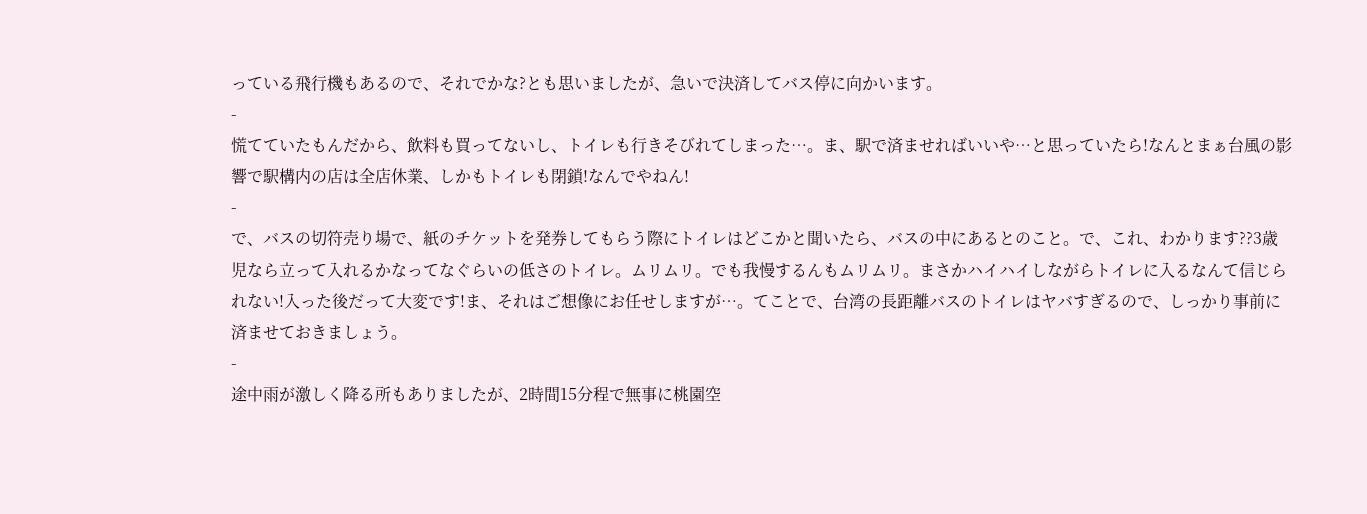っている飛行機もあるので、それでかな?とも思いましたが、急いで決済してバス停に向かいます。
-
慌てていたもんだから、飲料も買ってないし、トイレも行きそびれてしまった…。ま、駅で済ませればいいや…と思っていたら!なんとまぁ台風の影響で駅構内の店は全店休業、しかもトイレも閉鎖!なんでやねん!
-
で、バスの切符売り場で、紙のチケットを発券してもらう際にトイレはどこかと聞いたら、バスの中にあるとのこと。で、これ、わかります??3歳児なら立って入れるかなってなぐらいの低さのトイレ。ムリムリ。でも我慢するんもムリムリ。まさかハイハイしながらトイレに入るなんて信じられない!入った後だって大変です!ま、それはご想像にお任せしますが…。てことで、台湾の長距離バスのトイレはヤバすぎるので、しっかり事前に済ませておきましょう。
-
途中雨が激しく降る所もありましたが、2時間15分程で無事に桃園空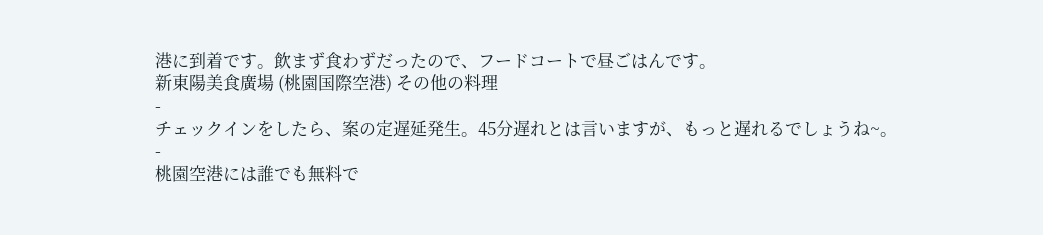港に到着です。飲まず食わずだったので、フードコートで昼ごはんです。
新東陽美食廣場 (桃園国際空港) その他の料理
-
チェックインをしたら、案の定遅延発生。45分遅れとは言いますが、もっと遅れるでしょうね~。
-
桃園空港には誰でも無料で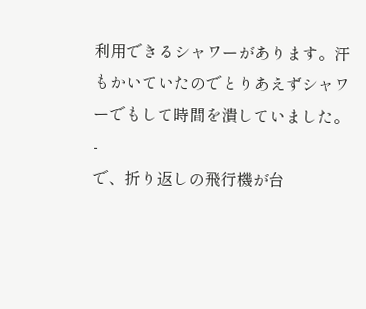利用できるシャワーがあります。汗もかいていたのでとりあえずシャワーでもして時間を潰していました。
-
で、折り返しの飛行機が台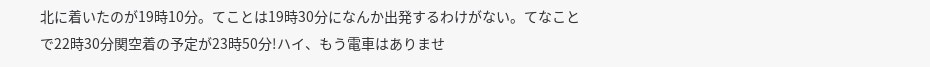北に着いたのが19時10分。てことは19時30分になんか出発するわけがない。てなことで22時30分関空着の予定が23時50分!ハイ、もう電車はありませ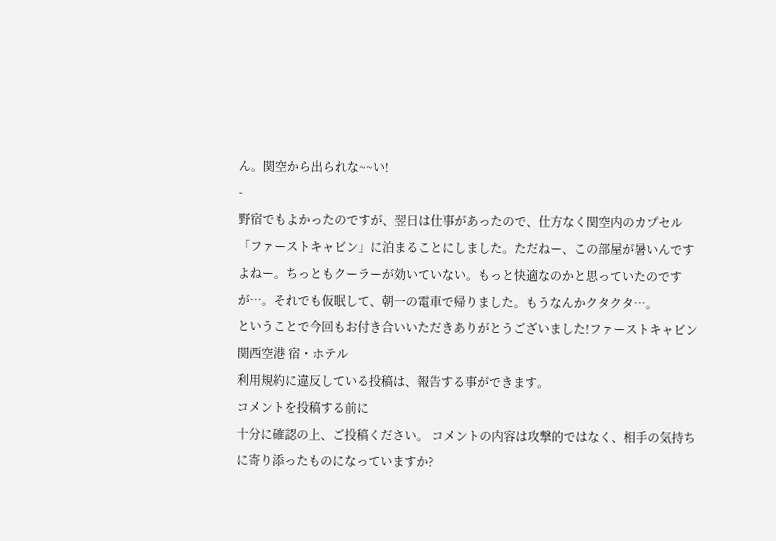ん。関空から出られな~~い!
-
野宿でもよかったのですが、翌日は仕事があったので、仕方なく関空内のカプセル「ファーストキャビン」に泊まることにしました。ただねー、この部屋が暑いんですよねー。ちっともクーラーが効いていない。もっと快適なのかと思っていたのですが…。それでも仮眠して、朝一の電車で帰りました。もうなんかクタクタ…。
ということで今回もお付き合いいただきありがとうございました!ファーストキャビン関西空港 宿・ホテル
利用規約に違反している投稿は、報告する事ができます。
コメントを投稿する前に
十分に確認の上、ご投稿ください。 コメントの内容は攻撃的ではなく、相手の気持ちに寄り添ったものになっていますか?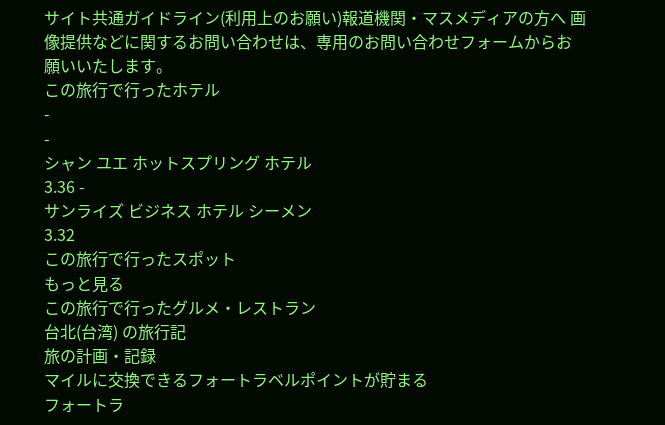サイト共通ガイドライン(利用上のお願い)報道機関・マスメディアの方へ 画像提供などに関するお問い合わせは、専用のお問い合わせフォームからお願いいたします。
この旅行で行ったホテル
-
-
シャン ユエ ホットスプリング ホテル
3.36 -
サンライズ ビジネス ホテル シーメン
3.32
この旅行で行ったスポット
もっと見る
この旅行で行ったグルメ・レストラン
台北(台湾) の旅行記
旅の計画・記録
マイルに交換できるフォートラベルポイントが貯まる
フォートラ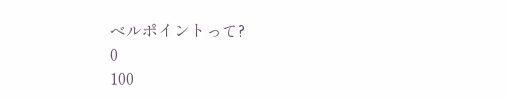ベルポイントって?
0
100